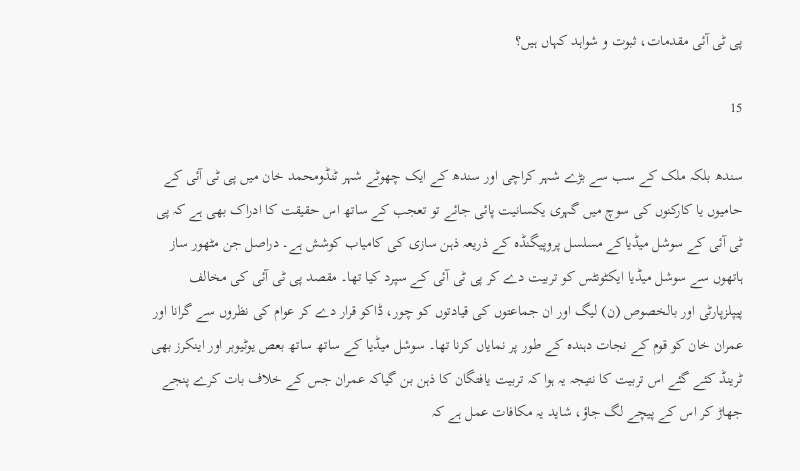پی ٹی آئی مقدمات، ثبوت و شواہد کہاں ہیں؟

15

سندھ بلکہ ملک کے سب سے بڑے شہر کراچی اور سندھ کے ایک چھوٹے شہر ٹنڈومحمد خان میں پی ٹی آئی کے حامیوں یا کارکنوں کی سوچ میں گہری یکسانیت پائی جائے تو تعجب کے ساتھ اس حقیقت کا ادراک بھی ہے کہ پی ٹی آئی کے سوشل میڈیاکے مسلسل پروپیگنڈہ کے ذریعہ ذہن سازی کی کامیاب کوشش ہے۔ دراصل جن مٹھور ساز ہاتھوں سے سوشل میڈیا ایکٹونٹس کو تربیت دے کر پی ٹی آئی کے سپرد کیا تھا۔ مقصد پی ٹی آئی کی مخالف پیپلزپارٹی اور بالخصوص (ن) لیگ اور ان جماعتوں کی قیادتوں کو چور، ڈاکو قرار دے کر عوام کی نظروں سے گرانا اور عمران خان کو قوم کے نجات دہندہ کے طور پر نمایاں کرنا تھا۔ سوشل میڈیا کے ساتھ ساتھ بعص یوٹیوبر اور اینکرز بھی ٹرینڈ کئے گئے اس تربیت کا نتیجہ یہ ہوا کہ تربیت یافتگان کا ذہن بن گیاکہ عمران جس کے خلاف بات کرے پنجے جھاڑ کر اس کے پیچے لگ جاؤ، شاید یہ مکافات عمل ہے کہ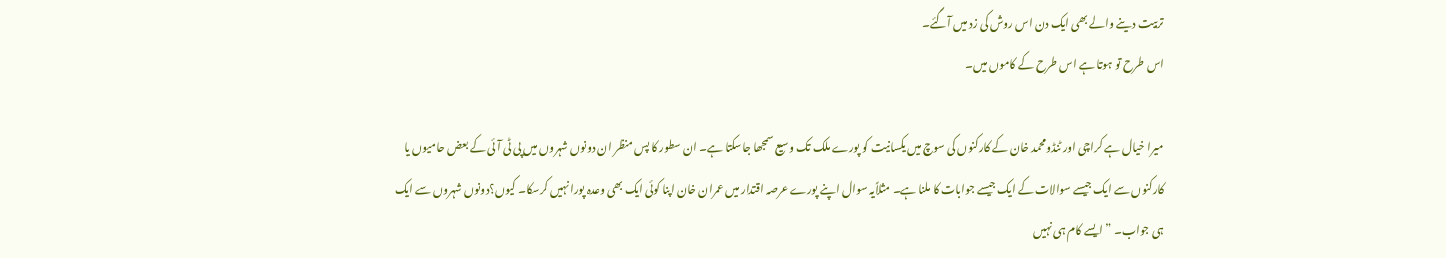تربیت دینے والے بھی ایک دن اس روش کی زد میں آگئے۔
اس طرح تو ہوتا ہے اس طرح کے کاموں میں۔

میرا خیال ہے کراچی اور ٹنڈومحمد خان کے کارکنوں کی سوچ میں یکسانیت کو پورے ملک تک وسیع سمجھا جاسکتا ہے۔ ان سطور کا پس منظر ان دونوں شہروں میں پی ٹی آئی کے بعض حامیوں یا کارکنوں سے ایک جیسے سوالات کے ایک جیسے جوابات کا ملنا ہے۔ مثلاًیہ سوال اپنے پورے عرصہ اقتدار میں عمران خان اپنا کوئی ایک بھی وعدہ پورا نہیں کرسکا۔ کیوں؟دونوں شہروں سے ایک ہی جواب۔ ”ایسے کام ہی نہیں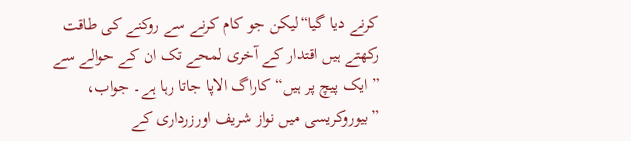کرنے دیا گیا“لیکن جو کام کرنے سے روکنے کی طاقت رکھتے ہیں اقتدار کے آخری لمحے تک ان کے حوالے سے ”ایک پیچ پر ہیں“کاراگ الاپا جاتا رہا ہے۔ جواب، ”بیوروکریسی میں نواز شریف اورزرداری کے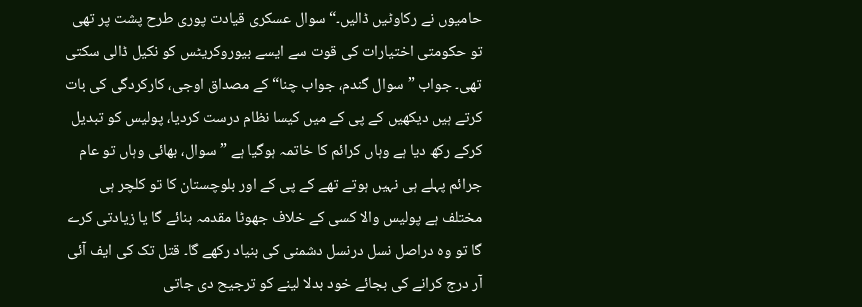حامیوں نے رکاوٹیں ڈالیں۔“سوال عسکری قیادت پوری طرح پشت پر تھی تو حکومتی اختیارات کی قوت سے ایسے بیوروکریٹس کو نکیل ڈالی سکتی تھی۔ جواب ”سوال گندم، جواب چنا“ کے مصداق اوجی، کارکردگی کی بات کرتے ہیں دیکھیں کے پی کے میں کیسا نظام درست کردیا، پولیس کو تبدیل کرکے رکھ دیا ہے وہاں کرائم کا خاتمہ ہوگیا ہے ”سوال، بھائی وہاں تو عام جرائم پہلے ہی نہیں ہوتے تھے کے پی کے اور بلوچستان کا تو کلچر ہی مختلف ہے پولیس والا کسی کے خلاف جھوٹا مقدمہ بنائے گا یا زیادتی کرے گا تو وہ دراصل نسل درنسل دشمنی کی بنیاد رکھے گا۔ قتل تک کی ایف آئی آر درج کرانے کی بجائے خود بدلا لینے کو ترجیح دی جاتی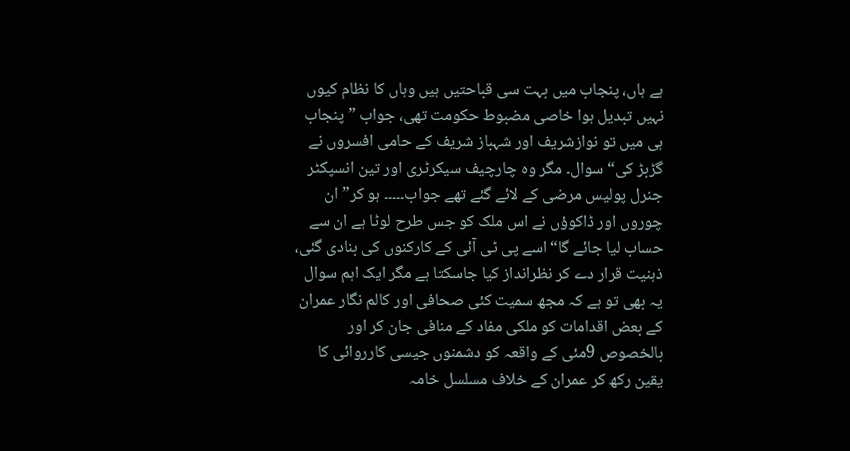ہے ہاں، پنجاب میں بہت سی قباحتیں ہیں وہاں کا نظام کیوں نہیں تبدیل ہوا خاصی مضبوط حکومت تھی، جواب ”پنجاب ہی میں تو نوازشریف اور شہباز شریف کے حامی افسروں نے گڑبڑ کی“ سوال۔ مگر وہ چارچیف سیکرٹری اور تین انسپکٹر جنرل پولیس مرضی کے لائے گئے تھے جواب۔۔۔۔۔ ہو کر” ان چوروں اور ڈاکوؤں نے اس ملک کو جس طرح لوٹا ہے ان سے حساب لیا جائے گا“اسے پی ٹی آئی کے کارکنوں کی بنادی گئی، ذہنیت قرار دے کر نظرانداز کیا جاسکتا ہے مگر ایک اہم سوال یہ بھی تو ہے کہ مجھ سمیت کئی صحافی اور کالم نگار عمران کے بعض اقدامات کو ملکی مفاد کے منافی جان کر اور بالخصوص 9مئی کے واقعہ کو دشمنوں جیسی کارروائی کا یقین رکھ کر عمران کے خلاف مسلسل خامہ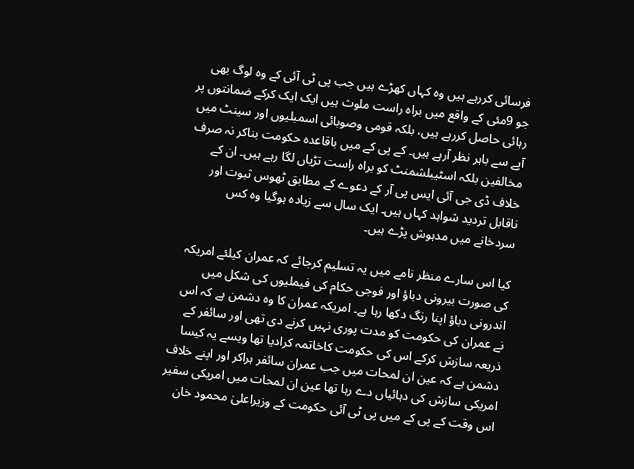فرسائی کررہے ہیں وہ کہاں کھڑے ہیں جب پی ٹی آئی کے وہ لوگ بھی جو 9مئی کے واقع میں براہ راست ملوث ہیں ایک ایک کرکے ضمانتوں پر رہائی حاصل کررہے ہیں، بلکہ قومی وصوبائی اسمبلیوں اور سینٹ میں آپے سے باہر نظر آرہے ہیں۔ کے پی کے میں باقاعدہ حکومت بناکر نہ صرف مخالفین بلکہ اسٹیبلشمنٹ کو براہ راست تڑیاں لگا رہے ہیں۔ ان کے خلاف ڈی جی آئی ایس پی آر کے دعوے کے مطابق ٹھوس ثبوت اور ناقابل تردید شواہد کہاں ہیں۔ ایک سال سے زیادہ ہوگیا وہ کس سردخانے میں مدہوش پڑے ہیں۔

کیا اس سارے منظر نامے میں یہ تسلیم کرجائے کہ عمران کیلئے امریکہ کی صورت بیرونی دباؤ اور فوجی حکام کی فیملیوں کی شکل میں اندرونی دباؤ اپنا رنگ دکھا رہا ہے۔ امریکہ عمران کا وہ دشمن ہے کہ اس نے عمران کی حکومت کو مدت پوری نہیں کرنے دی تھی اور سائفر کے ذریعہ سازش کرکے اس کی حکومت کاخاتمہ کرادیا تھا ویسے یہ کیسا دشمن ہے کہ عین ان لمحات میں جب عمران سائفر ہراکر اور اپنے خلاف امریکی سازش کی دہائیاں دے رہا تھا عین ان لمحات میں امریکی سفیر اس وقت کے پی کے میں پی ٹی آئی حکومت کے وزیراعلیٰ محمود خان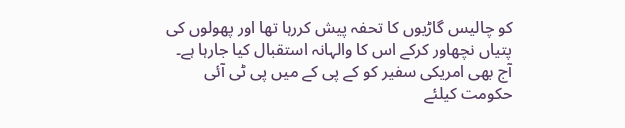کو چالیس گاڑیوں کا تحفہ پیش کررہا تھا اور پھولوں کی پتیاں نچھاور کرکے اس کا والہانہ استقبال کیا جارہا ہے۔ آج بھی امریکی سفیر کو کے پی کے میں پی ٹی آئی حکومت کیلئے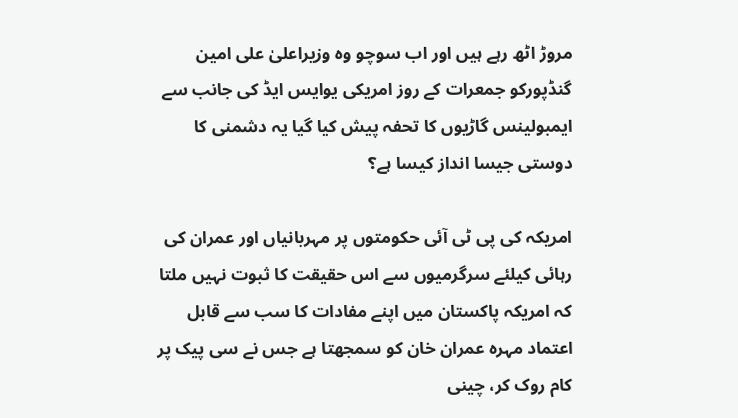مروڑ اٹھ رہے ہیں اور اب سوچو وہ وزیراعلیٰ علی امین گنڈپورکو جمعرات کے روز امریکی یوایس ایڈ کی جانب سے ایمبولینس گاڑیوں کا تحفہ پیش کیا گیا یہ دشمنی کا دوستی جیسا انداز کیسا ہے؟

امریکہ کی پی ٹی آئی حکومتوں پر مہربانیاں اور عمران کی رہائی کیلئے سرگرمیوں سے اس حقیقت کا ثبوت نہیں ملتا کہ امریکہ پاکستان میں اپنے مفادات کا سب سے قابل اعتماد مہرہ عمران خان کو سمجھتا ہے جس نے سی پیک پر کام روک کر، چینی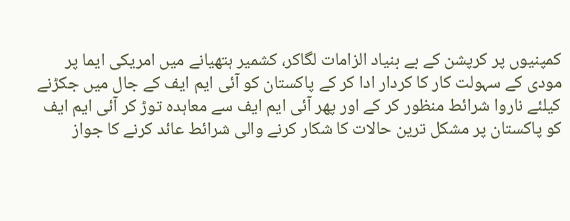کمپنیوں پر کرپشن کے بے بنیاد الزامات لگاکر، کشمیر ہتھیانے میں امریکی ایما پر مودی کے سہولت کار کا کردار ادا کر کے پاکستان کو آئی ایم ایف کے جال میں جکڑنے کیلئے ناروا شرائط منظور کر کے اور پھر آئی ایم ایف سے معاہدہ توڑ کر آئی ایم ایف کو پاکستان پر مشکل ترین حالات کا شکار کرنے والی شرائط عائد کرنے کا جواز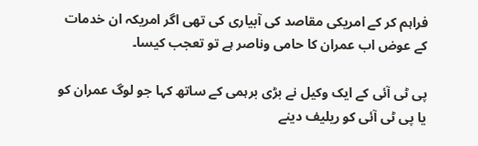فراہم کر کے امریکی مقاصد کی آبیاری کی تھی اگر امریکہ ان خدمات کے عوض اب عمران کا حامی وناصر ہے تو تعجب کیسا۔

پی ٹی آئی کے ایک وکیل نے بڑی برہمی کے ساتھ کہا جو لوگ عمران کو یا پی ٹی آئی کو ریلیف دینے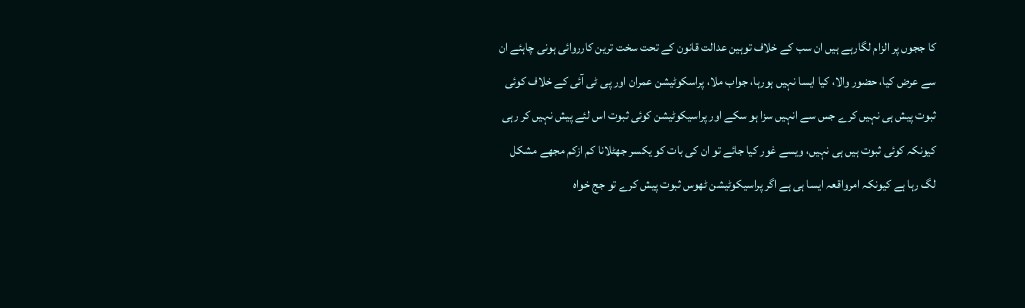کا ججوں پر الزام لگارہے ہیں ان سب کے خلاف توہین عدالت قانون کے تحت سخت ترین کارروائی ہونی چاہئے ان سے عرض کیا، حضور والا، کیا ایسا نہیں ہورہا، جواب ملا، پراسکوٹیشن عمران اور پی ٹی آئی کے خلاف کوئی ثبوت پیش ہی نہیں کرے جس سے انہیں سزا ہو سکے اور پراسیکوٹیشن کوئی ثبوت اس لئے پیش نہیں کر رہی کیونکہ کوئی ثبوت ہیں ہی نہیں، ویسے غور کیا جائے تو ان کی بات کو یکسر جھٹلانا کم ازکم مجھے مشکل لگ رہا ہے کیونکہ امرواقعہ ایسا ہی ہے اگر پراسیکوٹیشن ٹھوس ثبوت پیش کرے تو جج خواہ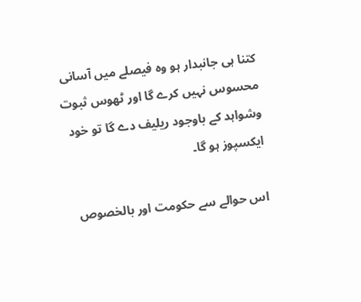کتنا ہی جانبدار ہو وہ فیصلے میں آسانی محسوس نہیں کرے گا اور ٹھوس ثبوت وشواہد کے باوجود ریلیف دے گا تو خود ایکسپوز ہو گا۔

اس حوالے سے حکومت اور بالخصوص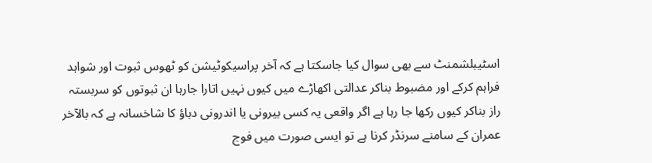اسٹیبلشمنٹ سے بھی سوال کیا جاسکتا ہے کہ آخر پراسیکوٹیشن کو ٹھوس ثبوت اور شواہد فراہم کرکے اور مضبوط بناکر عدالتی اکھاڑے میں کیوں نہیں اتارا جارہا ان ثبوتوں کو سربستہ راز بناکر کیوں رکھا جا رہا ہے اگر واقعی یہ کسی بیرونی یا اندرونی دباؤ کا شاخسانہ ہے کہ بالآخر عمران کے سامنے سرنڈر کرنا ہے تو ایسی صورت میں فوج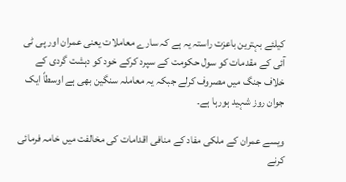کیلئے بہترین باعزت راستہ یہ ہے کہ سارے معاملات یعنی عمران اور پی ٹی آئی کے مقدمات کو سول حکومت کے سپرد کرکے خود کو دہشت گردی کے خلاف جنگ میں مصروف کرلے جبکہ یہ معاملہ سنگین بھی ہے اوسطاً ایک جوان روز شہید ہورہا ہے۔

ویسے عمران کے ملکی مفاد کے منافی اقدامات کی مخالفت میں خامہ فرمائی کرنے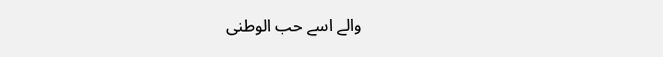والے اسے حب الوطنی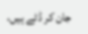جان کر ڈٹے ہیں،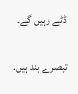ڈٹے رہیں گے۔

تبصرے بند ہیں.